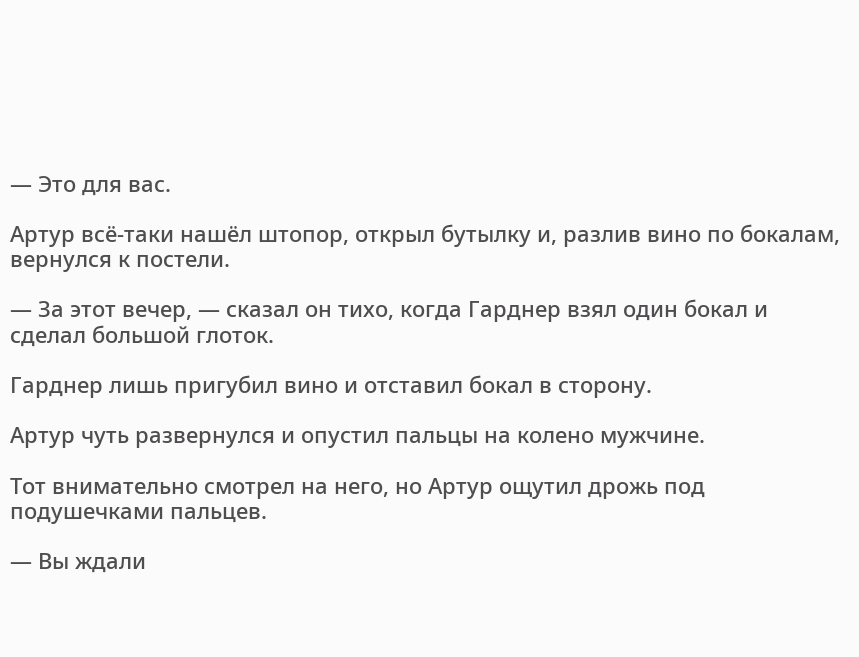— Это для вас.

Артур всё-таки нашёл штопор, открыл бутылку и, разлив вино по бокалам, вернулся к постели.

— За этот вечер, — сказал он тихо, когда Гарднер взял один бокал и сделал большой глоток.

Гарднер лишь пригубил вино и отставил бокал в сторону.

Артур чуть развернулся и опустил пальцы на колено мужчине.

Тот внимательно смотрел на него, но Артур ощутил дрожь под подушечками пальцев.

— Вы ждали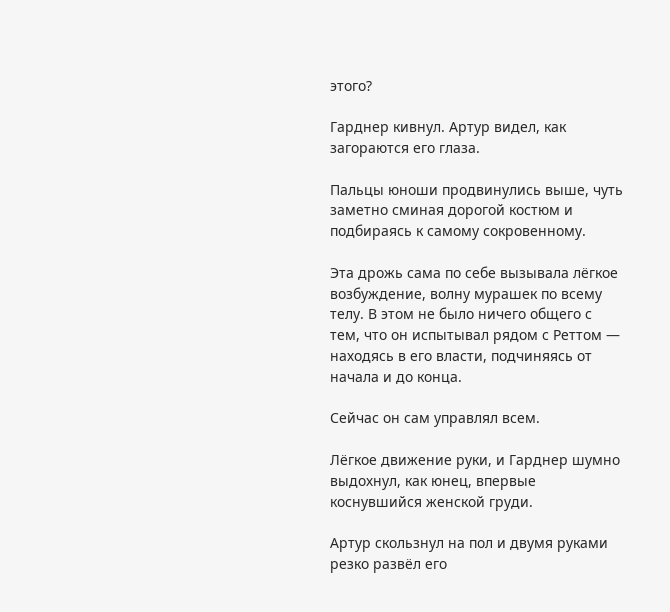этого?

Гарднер кивнул. Артур видел, как загораются его глаза.

Пальцы юноши продвинулись выше, чуть заметно сминая дорогой костюм и подбираясь к самому сокровенному.

Эта дрожь сама по себе вызывала лёгкое возбуждение, волну мурашек по всему телу. В этом не было ничего общего с тем, что он испытывал рядом с Реттом — находясь в его власти, подчиняясь от начала и до конца.

Сейчас он сам управлял всем.

Лёгкое движение руки, и Гарднер шумно выдохнул, как юнец, впервые коснувшийся женской груди.

Артур скользнул на пол и двумя руками резко развёл его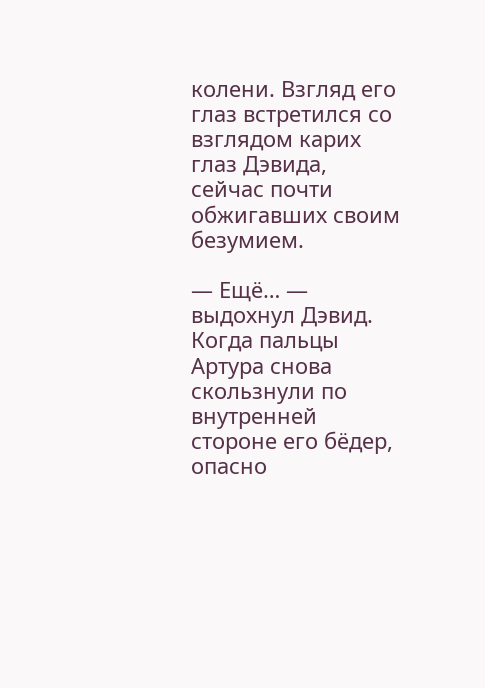колени. Взгляд его глаз встретился со взглядом карих глаз Дэвида, сейчас почти обжигавших своим безумием.

— Ещё… — выдохнул Дэвид. Когда пальцы Артура снова скользнули по внутренней стороне его бёдер, опасно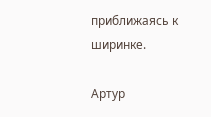приближаясь к ширинке.

Артур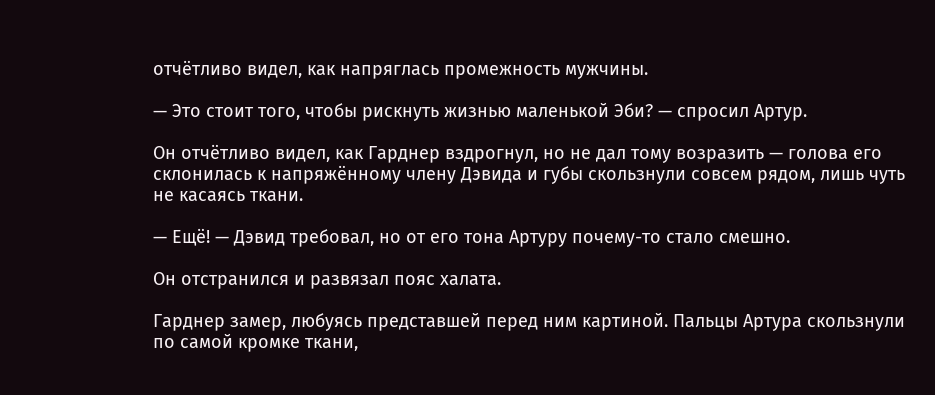отчётливо видел, как напряглась промежность мужчины.

— Это стоит того, чтобы рискнуть жизнью маленькой Эби? — спросил Артур.

Он отчётливо видел, как Гарднер вздрогнул, но не дал тому возразить — голова его склонилась к напряжённому члену Дэвида и губы скользнули совсем рядом, лишь чуть не касаясь ткани.

— Ещё! — Дэвид требовал, но от его тона Артуру почему-то стало смешно.

Он отстранился и развязал пояс халата.

Гарднер замер, любуясь представшей перед ним картиной. Пальцы Артура скользнули по самой кромке ткани,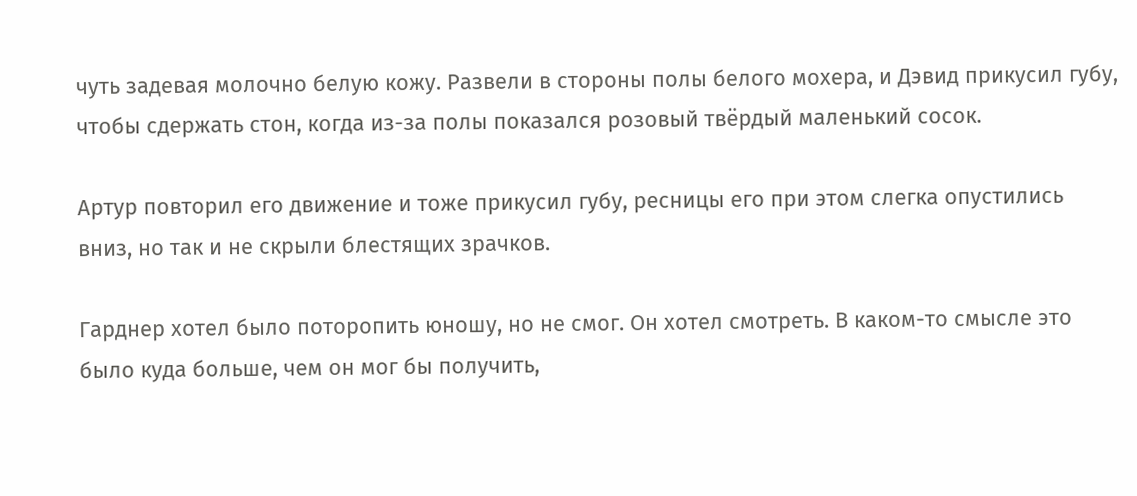чуть задевая молочно белую кожу. Развели в стороны полы белого мохера, и Дэвид прикусил губу, чтобы сдержать стон, когда из-за полы показался розовый твёрдый маленький сосок.

Артур повторил его движение и тоже прикусил губу, ресницы его при этом слегка опустились вниз, но так и не скрыли блестящих зрачков.

Гарднер хотел было поторопить юношу, но не смог. Он хотел смотреть. В каком-то смысле это было куда больше, чем он мог бы получить,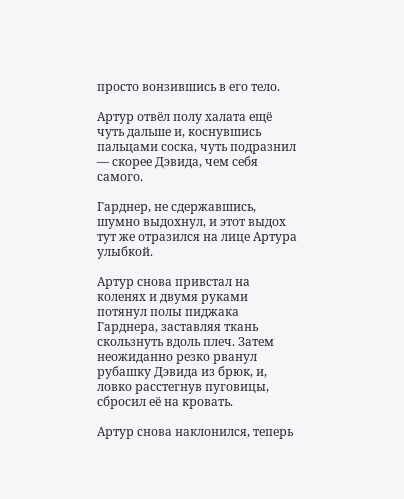просто вонзившись в его тело.

Артур отвёл полу халата ещё чуть дальше и, коснувшись пальцами соска, чуть подразнил — скорее Дэвида, чем себя самого.

Гарднер, не сдержавшись, шумно выдохнул, и этот выдох тут же отразился на лице Артура улыбкой.

Артур снова привстал на коленях и двумя руками потянул полы пиджака Гарднера, заставляя ткань скользнуть вдоль плеч. Затем неожиданно резко рванул рубашку Дэвида из брюк, и, ловко расстегнув пуговицы, сбросил её на кровать.

Артур снова наклонился, теперь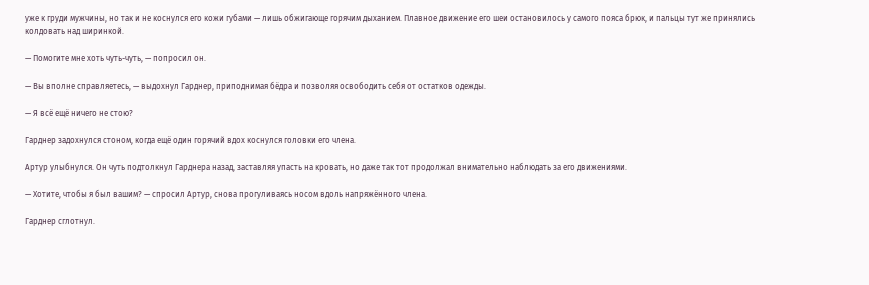уже к груди мужчины, но так и не коснулся его кожи губами — лишь обжигающе горячим дыханием. Плавное движение его шеи остановилось у самого пояса брюк, и пальцы тут же принялись колдовать над ширинкой.

— Помогите мне хоть чуть-чуть, — попросил он.

— Вы вполне справляетесь, — выдохнул Гарднер, приподнимая бёдра и позволяя освободить себя от остатков одежды.

— Я всё ещё ничего не стою?

Гарднер задохнулся стоном, когда ещё один горячий вдох коснулся головки его члена.

Артур улыбнулся. Он чуть подтолкнул Гарднера назад, заставляя упасть на кровать, но даже так тот продолжал внимательно наблюдать за его движениями.

— Хотите, чтобы я был вашим? — спросил Артур, снова прогуливаясь носом вдоль напряжённого члена.

Гарднер сглотнул.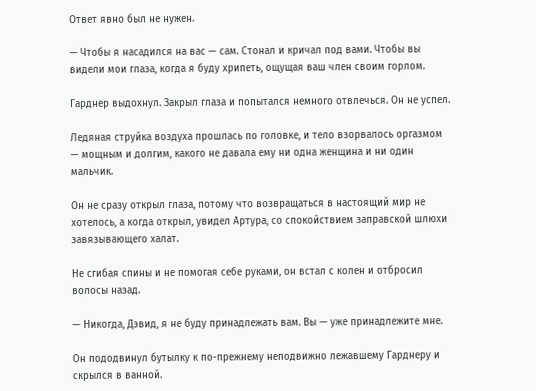Ответ явно был не нужен.

— Чтобы я насадился на вас — сам. Стонал и кричал под вами. Чтобы вы видели мои глаза, когда я буду хрипеть, ощущая ваш член своим горлом.

Гарднер выдохнул. Закрыл глаза и попытался немного отвлечься. Он не успел.

Ледяная струйка воздуха прошлась по головке, и тело взорвалось оргазмом — мощным и долгим, какого не давала ему ни одна женщина и ни один мальчик.

Он не сразу открыл глаза, потому что возвращаться в настоящий мир не хотелось, а когда открыл, увидел Артура, со спокойствием заправской шлюхи завязывающего халат.

Не сгибая спины и не помогая себе руками, он встал с колен и отбросил волосы назад.

— Никогда, Дэвид, я не буду принадлежать вам. Вы — уже принадлежите мне.

Он пододвинул бутылку к по-прежнему неподвижно лежавшему Гарднеру и скрылся в ванной.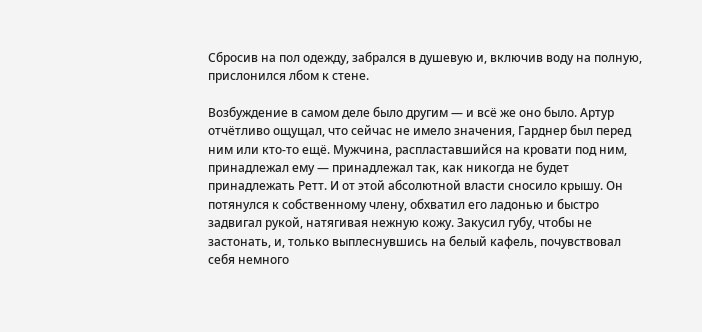Сбросив на пол одежду, забрался в душевую и, включив воду на полную, прислонился лбом к стене.

Возбуждение в самом деле было другим — и всё же оно было. Артур отчётливо ощущал, что сейчас не имело значения, Гарднер был перед ним или кто-то ещё. Мужчина, распластавшийся на кровати под ним, принадлежал ему — принадлежал так, как никогда не будет принадлежать Ретт. И от этой абсолютной власти сносило крышу. Он потянулся к собственному члену, обхватил его ладонью и быстро задвигал рукой, натягивая нежную кожу. Закусил губу, чтобы не застонать, и, только выплеснувшись на белый кафель, почувствовал себя немного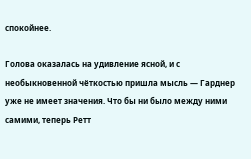спокойнее.

Голова оказалась на удивление ясной, и с необыкновенной чёткостью пришла мысль — Гарднер уже не имеет значения. Что бы ни было между ними самими, теперь Ретт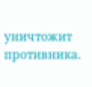уничтожит противника.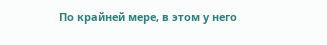По крайней мере, в этом у него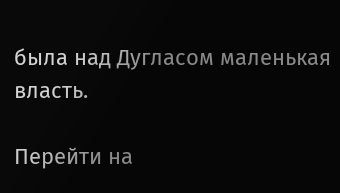была над Дугласом маленькая власть.

Перейти на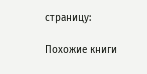страницу:

Похожие книги